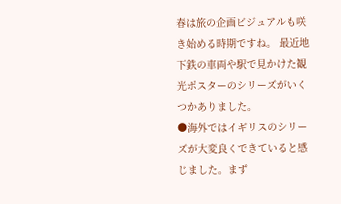春は旅の企画ビジュアルも咲き始める時期ですね。 最近地下鉄の車両や駅で見かけた観光ポスターのシリーズがいくつかありました。
●海外ではイギリスのシリーズが大変良くできていると感じました。まず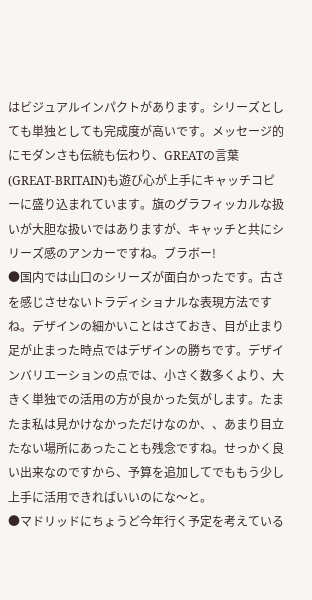はビジュアルインパクトがあります。シリーズとしても単独としても完成度が高いです。メッセージ的にモダンさも伝統も伝わり、GREATの言葉(GREAT-BRITAIN)も遊び心が上手にキャッチコピーに盛り込まれています。旗のグラフィッカルな扱いが大胆な扱いではありますが、キャッチと共にシリーズ感のアンカーですね。ブラボー!
●国内では山口のシリーズが面白かったです。古さを感じさせないトラディショナルな表現方法ですね。デザインの細かいことはさておき、目が止まり足が止まった時点ではデザインの勝ちです。デザインバリエーションの点では、小さく数多くより、大きく単独での活用の方が良かった気がします。たまたま私は見かけなかっただけなのか、、あまり目立たない場所にあったことも残念ですね。せっかく良い出来なのですから、予算を追加してでももう少し上手に活用できればいいのにな〜と。
●マドリッドにちょうど今年行く予定を考えている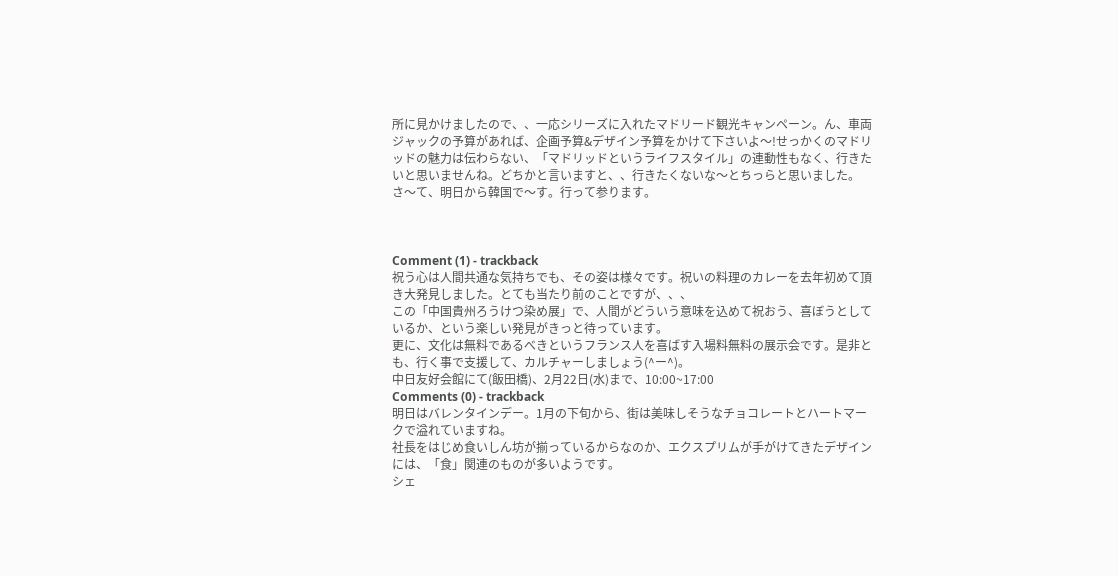所に見かけましたので、、一応シリーズに入れたマドリード観光キャンペーン。ん、車両ジャックの予算があれば、企画予算&デザイン予算をかけて下さいよ〜!せっかくのマドリッドの魅力は伝わらない、「マドリッドというライフスタイル」の連動性もなく、行きたいと思いませんね。どちかと言いますと、、行きたくないな〜とちっらと思いました。
さ〜て、明日から韓国で〜す。行って参ります。



Comment (1) - trackback
祝う心は人間共通な気持ちでも、その姿は様々です。祝いの料理のカレーを去年初めて頂き大発見しました。とても当たり前のことですが、、、
この「中国貴州ろうけつ染め展」で、人間がどういう意味を込めて祝おう、喜ぼうとしているか、という楽しい発見がきっと待っています。
更に、文化は無料であるべきというフランス人を喜ばす入場料無料の展示会です。是非とも、行く事で支援して、カルチャーしましょう(^ー^)。
中日友好会館にて(飯田橋)、2月22日(水)まで、10:00~17:00
Comments (0) - trackback
明日はバレンタインデー。1月の下旬から、街は美味しそうなチョコレートとハートマークで溢れていますね。
社長をはじめ食いしん坊が揃っているからなのか、エクスプリムが手がけてきたデザインには、「食」関連のものが多いようです。
シェ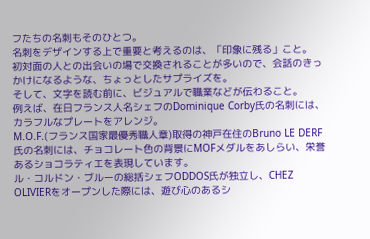フたちの名刺もそのひとつ。
名刺をデザインする上で重要と考えるのは、「印象に残る」こと。
初対面の人との出会いの場で交換されることが多いので、会話のきっかけになるような、ちょっとしたサプライズを。
そして、文字を読む前に、ビジュアルで職業などが伝わること。
例えば、在日フランス人名シェフのDominique Corby氏の名刺には、カラフルなプレートをアレンジ。
M.O.F.(フランス国家最優秀職人章)取得の神戸在住のBruno LE DERF氏の名刺には、チョコレート色の背景にMOFメダルをあしらい、栄誉あるショコラティエを表現しています。
ル・コルドン・ブルーの総括シェフODDOS氏が独立し、CHEZ OLIVIERをオープンした際には、遊び心のあるシ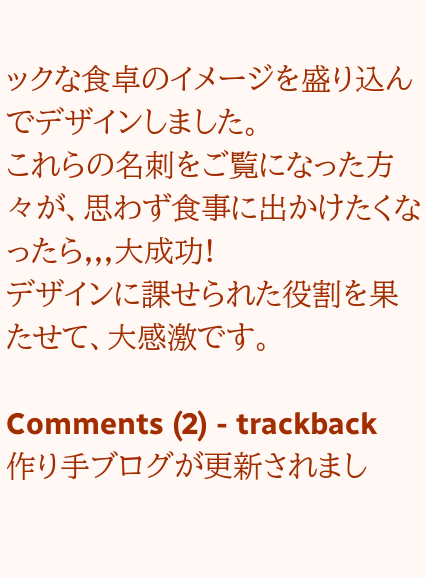ックな食卓のイメージを盛り込んでデザインしました。
これらの名刺をご覧になった方々が、思わず食事に出かけたくなったら,,,大成功!
デザインに課せられた役割を果たせて、大感激です。

Comments (2) - trackback
作り手ブログが更新されまし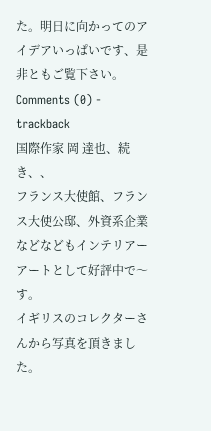た。明日に向かってのアイデアいっぱいです、是非ともご覧下さい。
Comments (0) - trackback
国際作家 岡 達也、続き、、
フランス大使館、フランス大使公邸、外資系企業などなどもインテリアーアートとして好評中で〜す。
イギリスのコレクターさんから写真を頂きました。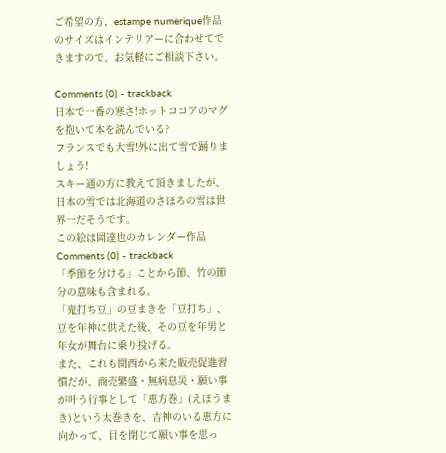ご希望の方、estampe numerique作品のサイズはインテリアーに合わせてできますので、お気軽にご相談下さい。

Comments (0) - trackback
日本で一番の寒さ!ホットココアのマグを抱いて本を読んでいる?
フランスでも大雪!外に出て雪で踊りましょう!
スキー通の方に教えて頂きましたが、日本の雪では北海道のさほろの雪は世界一だそうです。
この絵は岡達也のカレンダー作品
Comments (0) - trackback
「季節を分ける」ことから節、竹の節分の意味も含まれる。
「鬼打ち豆」の豆まきを「豆打ち」、豆を年神に供えた後、その豆を年男と年女が舞台に乗り投げる。
また、これも関西から来た販売促進習慣だが、商売繁盛・無病息災・願い事が叶う行事として「恵方巻」(えほうまき)という太巻きを、吉神のいる恵方に向かって、目を閉じて願い事を思っ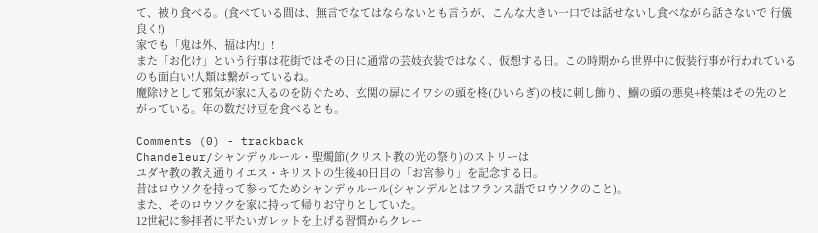て、被り食べる。(食べている間は、無言でなてはならないとも言うが、こんな大きい一口では話せないし食べながら話さないで 行儀良く!)
家でも「鬼は外、福は内!」!
また「お化け」という行事は花街ではその日に通常の芸妓衣装ではなく、仮想する日。この時期から世界中に仮装行事が行われているのも面白い!人類は繋がっているね。
魔除けとして邪気が家に入るのを防ぐため、玄関の扉にイワシの頭を柊(ひいらぎ)の枝に刺し飾り、鰯の頭の悪臭+柊葉はその先のとがっている。年の数だけ豆を食べるとも。

Comments (0) - trackback
Chandeleur/シャンデゥルール・聖燭節(クリスト教の光の祭り)のストリーは
ユダヤ教の教え通りイエス・キリストの生後40日目の「お宮参り」を記念する日。
昔はロウソクを持って参ってためシャンデゥルール(シャンデルとはフランス語でロウソクのこと)。
また、そのロウソクを家に持って帰りお守りとしていた。
12世紀に参拝者に平たいガレットを上げる習慣からクレー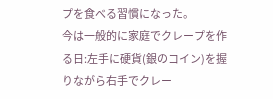プを食べる習慣になった。
今は一般的に家庭でクレープを作る日:左手に硬貨(銀のコイン)を握りながら右手でクレー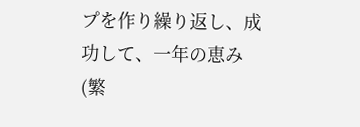プを作り繰り返し、成功して、一年の恵み(繁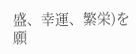盛、幸運、繁栄)を願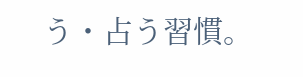う・占う習慣。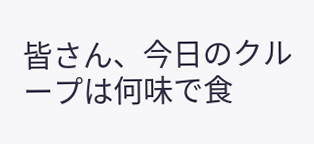皆さん、今日のクループは何味で食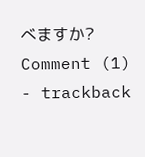べますか?
Comment (1) - trackback